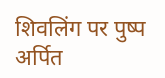शिवलिंग पर पुष्प अर्पित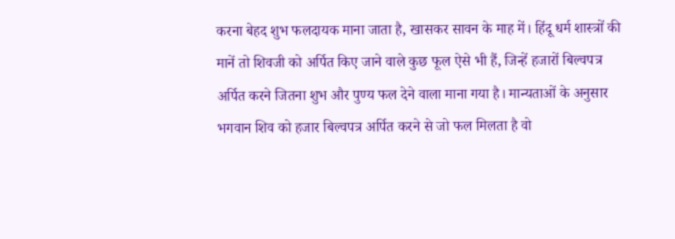करना बेहद शुभ फलदायक माना जाता है, खासकर सावन के माह में। हिंदू धर्म शास्त्रों की मानें तो शिवजी को अर्पित किए जाने वाले कुछ फूल ऐसे भी हैं, जिन्हें हजारों बिल्वपत्र अर्पित करने जितना शुभ और पुण्य फल देने वाला माना गया है। मान्यताओं के अनुसार भगवान शिव को हजार बिल्वपत्र अर्पित करने से जो फल मिलता है वो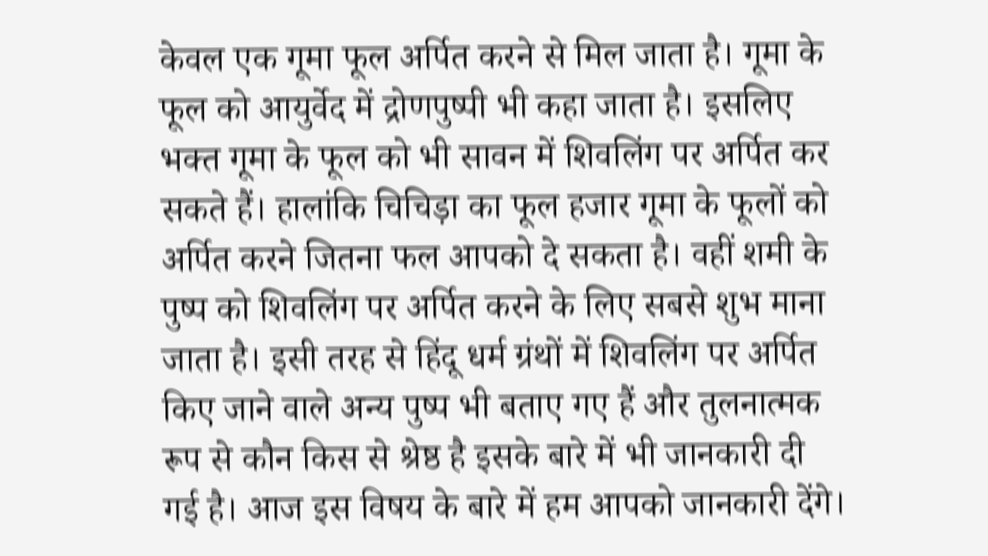केवल एक गूमा फूल अर्पित करने से मिल जाता है। गूमा के फूल को आयुर्वेद में द्रोणपुष्पी भी कहा जाता है। इसलिए भक्त गूमा के फूल को भी सावन में शिवलिंग पर अर्पित कर सकते हैं। हालांकि चिचिड़ा का फूल हजार गूमा के फूलों को अर्पित करने जितना फल आपको दे सकता है। वहीं शमी के पुष्प को शिवलिंग पर अर्पित करने के लिए सबसे शुभ माना जाता है। इसी तरह से हिंदू धर्म ग्रंथों में शिवलिंग पर अर्पित किए जाने वाले अन्य पुष्प भी बताए गए हैं और तुलनात्मक रूप से कौन किस से श्रेष्ठ है इसके बारे में भी जानकारी दी गई है। आज इस विषय के बारे में हम आपको जानकारी देंगे।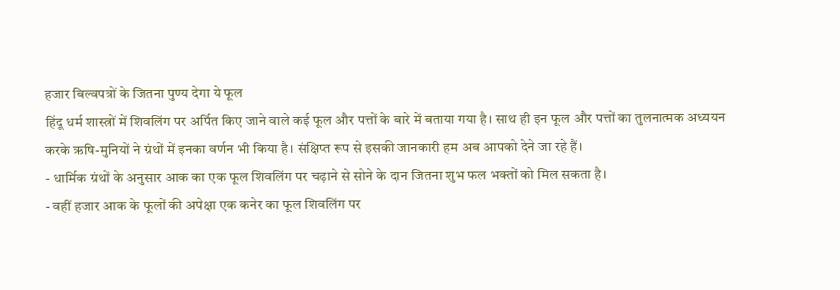हजार बिल्वपत्रों के जितना पुण्य देगा ये फूल
हिंदू धर्म शास्त्रों में शिवलिंग पर अर्पित किए जाने वाले कई फूल और पत्तों के बारे में बताया गया है। साथ ही इन फूल और पत्तों का तुलनात्मक अध्ययन करके ऋषि-मुनियों ने ग्रंथों में इनका वर्णन भी किया है। संक्षिप्त रूप से इसकी जानकारी हम अब आपको देने जा रहे हैं।
- धार्मिक ग्रंथों के अनुसार आक का एक फूल शिवलिंग पर चढ़ाने से सोने के दान जितना शुभ फल भक्तों को मिल सकता है।
- वहीं हजार आक के फूलों की अपेक्षा एक कनेर का फूल शिवलिंग पर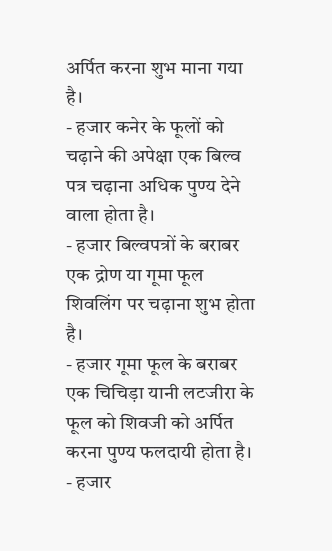अर्पित करना शुभ माना गया है।
- हजार कनेर के फूलों को चढ़ाने की अपेक्षा एक बिल्व पत्र चढ़ाना अधिक पुण्य देने वाला होता है।
- हजार बिल्वपत्रों के बराबर एक द्रोण या गूमा फूल शिवलिंग पर चढ़ाना शुभ होता है।
- हजार गूमा फूल के बराबर एक चिचिड़ा यानी लटजीरा के फूल को शिवजी को अर्पित करना पुण्य फलदायी होता है।
- हजार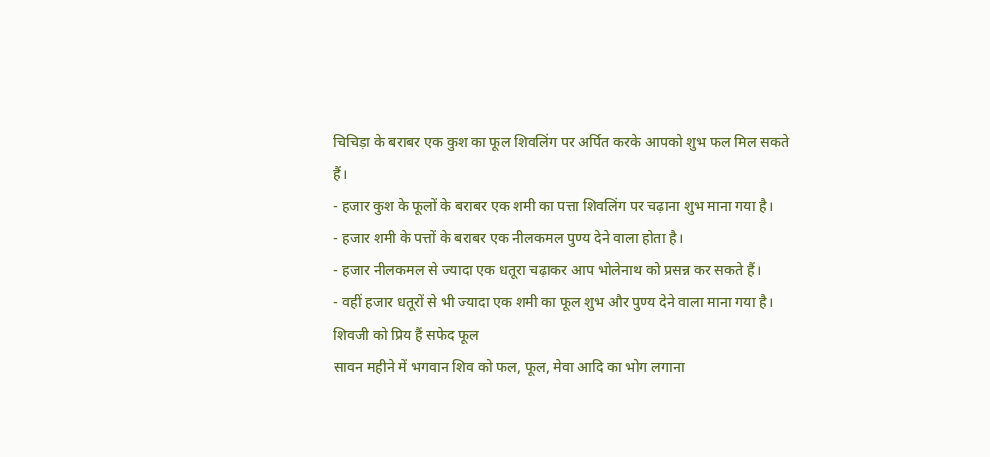चिचिड़ा के बराबर एक कुश का फूल शिवलिंग पर अर्पित करके आपको शुभ फल मिल सकते हैं।
- हजार कुश के फूलों के बराबर एक शमी का पत्ता शिवलिंग पर चढ़ाना शुभ माना गया है।
- हजार शमी के पत्तों के बराबर एक नीलकमल पुण्य देने वाला होता है।
- हजार नीलकमल से ज्यादा एक धतूरा चढ़ाकर आप भोलेनाथ को प्रसन्न कर सकते हैं।
- वहीं हजार धतूरों से भी ज्यादा एक शमी का फूल शुभ और पुण्य देने वाला माना गया है।
शिवजी को प्रिय हैं सफेद फूल
सावन महीने में भगवान शिव को फल, फूल, मेवा आदि का भोग लगाना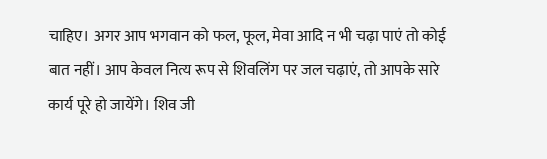चाहिए। अगर आप भगवान को फल, फूल, मेवा आदि न भी चढ़ा पाएं तो कोई बात नहीं। आप केवल नित्य रूप से शिवलिंग पर जल चढ़ाएं, तो आपके सारे कार्य पूरे हो जायेंगे। शिव जी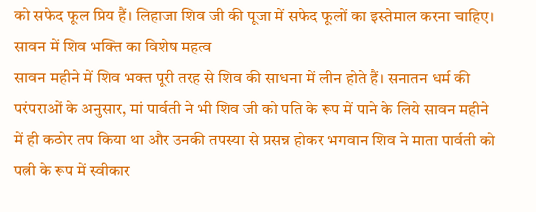को सफेद फूल प्रिय हैं। लिहाजा शिव जी की पूजा में सफेद फूलों का इस्तेमाल करना चाहिए।
सावन में शिव भक्ति का विशेष महत्व
सावन महीने में शिव भक्त पूरी तरह से शिव की साधना में लीन होते हैं। सनातन धर्म की परंपराओं के अनुसार, मां पार्वती ने भी शिव जी को पति के रूप में पाने के लिये सावन महीने में ही कठोर तप किया था और उनकी तपस्या से प्रसन्न होकर भगवान शिव ने माता पार्वती को पत्नी के रूप में स्वीकार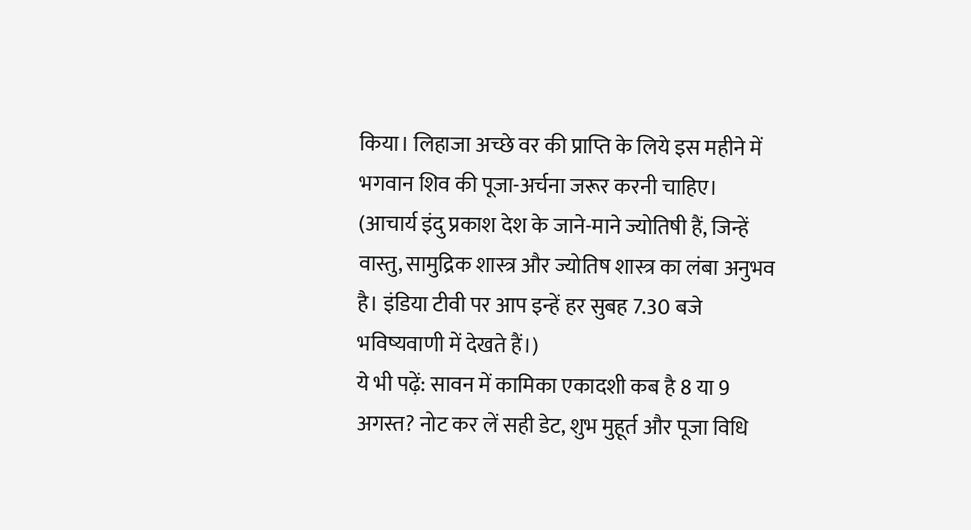किया। लिहाजा अच्छे वर की प्राप्ति के लिये इस महीने में भगवान शिव की पूजा-अर्चना जरूर करनी चाहिए।
(आचार्य इंदु प्रकाश देश के जाने-माने ज्योतिषी हैं, जिन्हें वास्तु, सामुद्रिक शास्त्र और ज्योतिष शास्त्र का लंबा अनुभव है। इंडिया टीवी पर आप इन्हें हर सुबह 7.30 बजे भविष्यवाणी में देखते हैं।)
ये भी पढ़ें: सावन में कामिका एकादशी कब है 8 या 9 अगस्त? नोट कर लें सही डेट, शुभ मुहूर्त और पूजा विधि